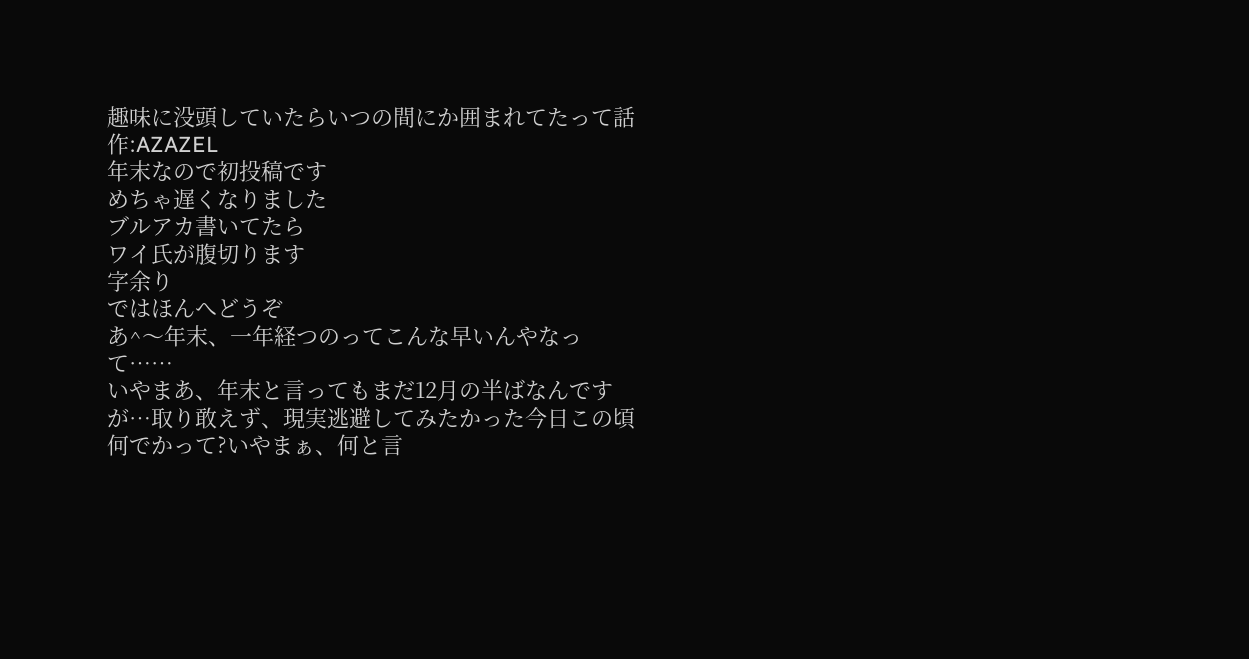趣味に没頭していたらいつの間にか囲まれてたって話 作:AZAZEL
年末なので初投稿です
めちゃ遅くなりました
ブルアカ書いてたら
ワイ氏が腹切ります
字余り
ではほんへどうぞ
あ^〜年末、一年経つのってこんな早いんやなって……
いやまあ、年末と言ってもまだ12月の半ばなんですが…取り敢えず、現実逃避してみたかった今日この頃
何でかって?いやまぁ、何と言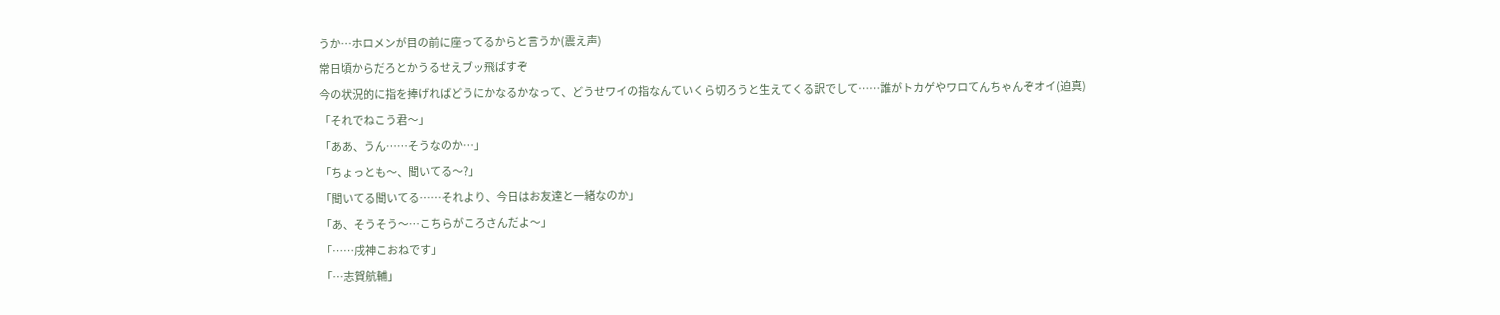うか…ホロメンが目の前に座ってるからと言うか(震え声)
常日頃からだろとかうるせえブッ飛ばすぞ
今の状況的に指を捧げればどうにかなるかなって、どうせワイの指なんていくら切ろうと生えてくる訳でして……誰がトカゲやワロてんちゃんぞオイ(迫真)
「それでねこう君〜」
「ああ、うん……そうなのか…」
「ちょっとも〜、聞いてる〜?」
「聞いてる聞いてる……それより、今日はお友達と一緒なのか」
「あ、そうそう〜…こちらがころさんだよ〜」
「……戌神こおねです」
「…志賀航輔」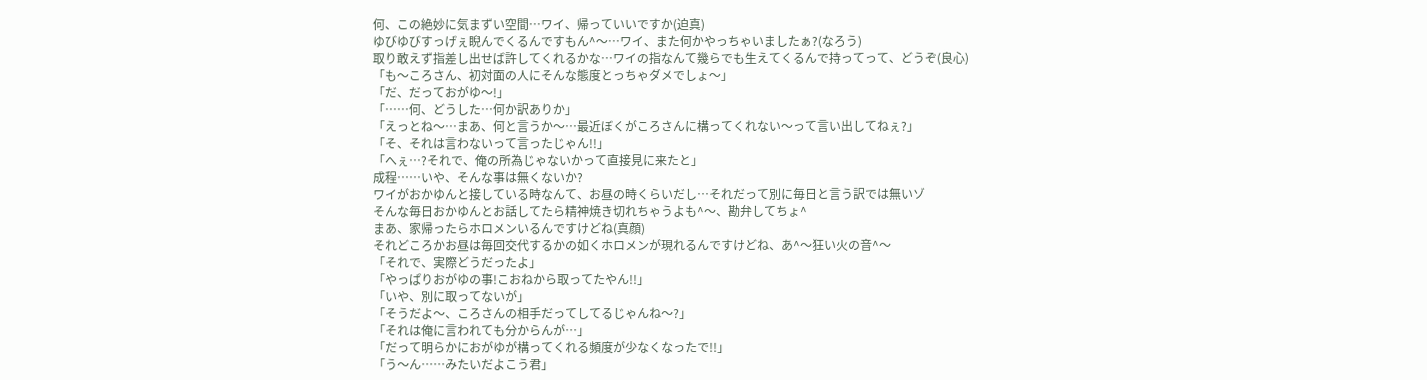何、この絶妙に気まずい空間…ワイ、帰っていいですか(迫真)
ゆびゆびすっげぇ睨んでくるんですもん^〜…ワイ、また何かやっちゃいましたぁ?(なろう)
取り敢えず指差し出せば許してくれるかな…ワイの指なんて幾らでも生えてくるんで持ってって、どうぞ(良心)
「も〜ころさん、初対面の人にそんな態度とっちゃダメでしょ〜」
「だ、だっておがゆ〜!」
「……何、どうした…何か訳ありか」
「えっとね〜…まあ、何と言うか〜…最近ぼくがころさんに構ってくれない〜って言い出してねぇ?」
「そ、それは言わないって言ったじゃん!!」
「へぇ…?それで、俺の所為じゃないかって直接見に来たと」
成程……いや、そんな事は無くないか?
ワイがおかゆんと接している時なんて、お昼の時くらいだし…それだって別に毎日と言う訳では無いゾ
そんな毎日おかゆんとお話してたら精神焼き切れちゃうよも^〜、勘弁してちょ^
まあ、家帰ったらホロメンいるんですけどね(真顔)
それどころかお昼は毎回交代するかの如くホロメンが現れるんですけどね、あ^〜狂い火の音^〜
「それで、実際どうだったよ」
「やっぱりおがゆの事!こおねから取ってたやん!!」
「いや、別に取ってないが」
「そうだよ〜、ころさんの相手だってしてるじゃんね〜?」
「それは俺に言われても分からんが…」
「だって明らかにおがゆが構ってくれる頻度が少なくなったで!!」
「う〜ん……みたいだよこう君」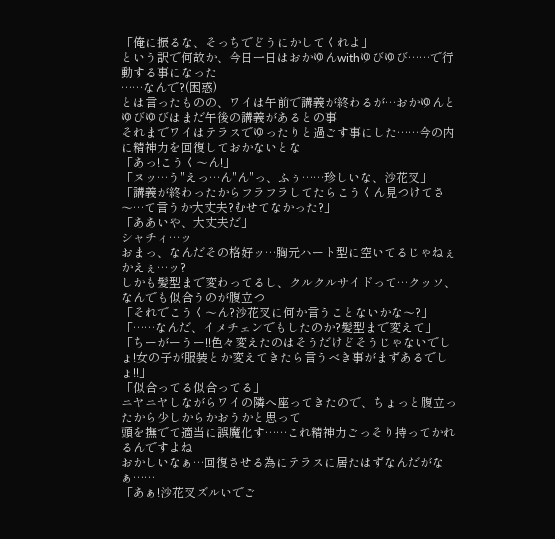「俺に振るな、そっちでどうにかしてくれよ」
という訳で何故か、今日一日はおかゆんwithゆびゆび……で行動する事になった
……なんで?(困惑)
とは言ったものの、ワイは午前で講義が終わるが…おかゆんとゆびゆびはまだ午後の講義があるとの事
それまでワイはテラスでゆったりと過ごす事にした……今の内に精神力を回復しておかないとな
「あっ!こうく〜ん!」
「ヌッ…う"えっ…ん"ん"っ、ふぅ……珍しいな、沙花叉」
「講義が終わったからフラフラしてたらこうくん見つけてさ〜…て言うか大丈夫?むせてなかった?」
「ああいや、大丈夫だ」
シャチィ…ッ
おまっ、なんだその格好ッ…胸元ハート型に空いてるじゃねぇかえぇ…ッ?
しかも髪型まで変わってるし、クルクルサイドって…クッソ、なんでも似合うのが腹立つ
「それでこうく〜ん?沙花叉に何か言うことないかな〜?」
「……なんだ、イメチェンでもしたのか?髪型まで変えて」
「ちーがーうー!!色々変えたのはそうだけどそうじゃないでしょ!女の子が服装とか変えてきたら言うべき事がまずあるでしょ!!」
「似合ってる似合ってる」
ニヤニヤしながらワイの隣へ座ってきたので、ちょっと腹立ったから少しからかおうかと思って
頭を撫でて適当に誤魔化す……これ精神力ごっそり持ってかれるんですよね
おかしいなぁ…回復させる為にテラスに居たはずなんだがなぁ……
「あぁ!沙花叉ズルいでご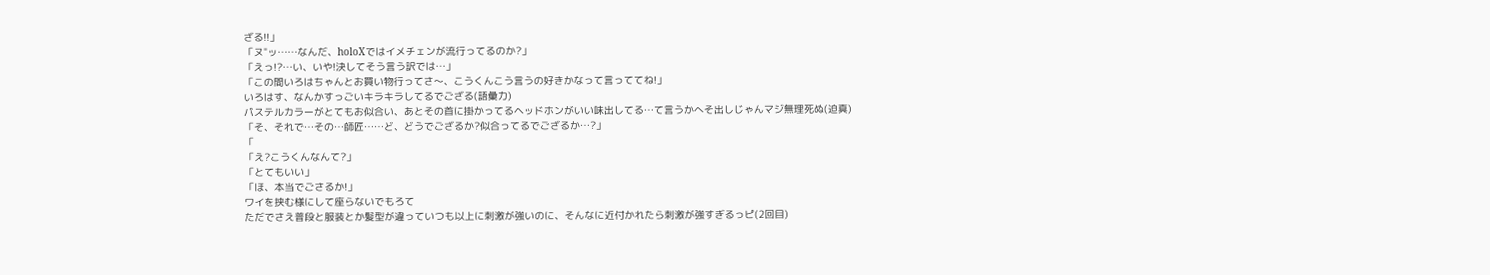ざる!!」
「ヌ"ッ……なんだ、holoXではイメチェンが流行ってるのか?」
「えっ!?…い、いや!決してそう言う訳では…」
「この間いろはちゃんとお買い物行ってさ〜、こうくんこう言うの好きかなって言っててね!」
いろはす、なんかすっごいキラキラしてるでござる(語彙力)
パステルカラーがとてもお似合い、あとその首に掛かってるヘッドホンがいい味出してる…て言うかへそ出しじゃんマジ無理死ぬ(迫真)
「そ、それで…その…師匠……ど、どうでござるか?似合ってるでござるか…?」
「
「え?こうくんなんて?」
「とてもいい」
「ほ、本当でごさるか!」
ワイを挟む様にして座らないでもろて
ただでさえ普段と服装とか髪型が違っていつも以上に刺激が強いのに、そんなに近付かれたら刺激が強すぎるっピ(2回目)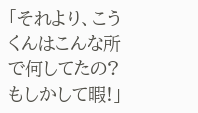「それより、こうくんはこんな所で何してたの?もしかして暇!」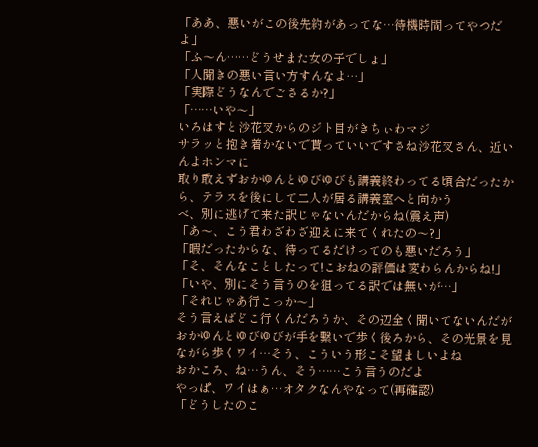「ああ、悪いがこの後先約があってな…待機時間ってやつだよ」
「ふ〜ん……どうせまた女の子でしょ」
「人聞きの悪い言い方すんなよ…」
「実際どうなんでごさるか?」
「……いや〜」
いろはすと沙花叉からのジト目がきちぃわマジ
サラッと抱き着かないで貰っていいですさね沙花叉さん、近いんよホンマに
取り敢えずおかゆんとゆびゆびも講義終わってる頃合だったから、テラスを後にして二人が居る講義室へと向かう
べ、別に逃げて来た訳じゃないんだからね(震え声)
「あ〜、こう君わざわざ迎えに来てくれたの〜?」
「暇だったからな、待ってるだけってのも悪いだろう」
「そ、そんなことしたって!こおねの評価は変わらんからね!」
「いや、別にそう言うのを狙ってる訳では無いが…」
「それじゃあ行こっか〜」
そう言えばどこ行くんだろうか、その辺全く聞いてないんだが
おかゆんとゆびゆびが手を繋いで歩く後ろから、その光景を見ながら歩くワイ…そう、こういう形こそ望ましいよね
おかころ、ね…うん、そう……こう言うのだよ
やっぱ、ワイはぁ…オタクなんやなって(再確認)
「どうしたのこ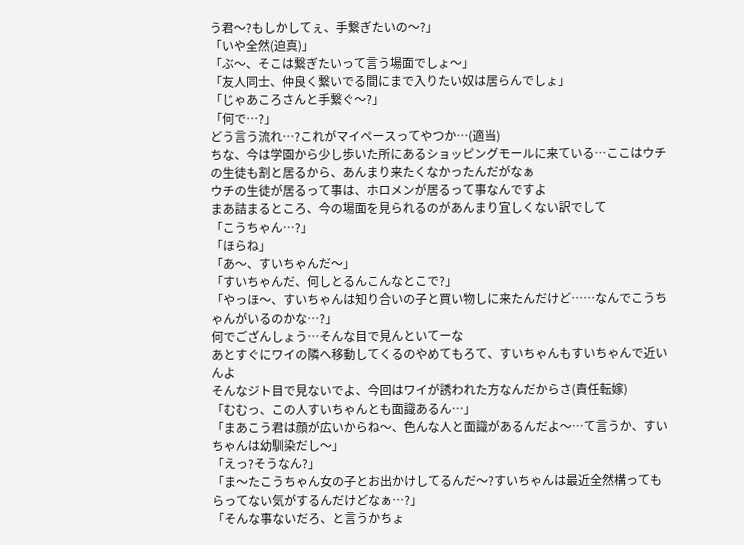う君〜?もしかしてぇ、手繋ぎたいの〜?」
「いや全然(迫真)」
「ぶ〜、そこは繋ぎたいって言う場面でしょ〜」
「友人同士、仲良く繋いでる間にまで入りたい奴は居らんでしょ」
「じゃあころさんと手繋ぐ〜?」
「何で…?」
どう言う流れ…?これがマイペースってやつか…(適当)
ちな、今は学園から少し歩いた所にあるショッピングモールに来ている…ここはウチの生徒も割と居るから、あんまり来たくなかったんだがなぁ
ウチの生徒が居るって事は、ホロメンが居るって事なんですよ
まあ詰まるところ、今の場面を見られるのがあんまり宜しくない訳でして
「こうちゃん…?」
「ほらね」
「あ〜、すいちゃんだ〜」
「すいちゃんだ、何しとるんこんなとこで?」
「やっほ〜、すいちゃんは知り合いの子と買い物しに来たんだけど……なんでこうちゃんがいるのかな…?」
何でござんしょう…そんな目で見んといてーな
あとすぐにワイの隣へ移動してくるのやめてもろて、すいちゃんもすいちゃんで近いんよ
そんなジト目で見ないでよ、今回はワイが誘われた方なんだからさ(責任転嫁)
「むむっ、この人すいちゃんとも面識あるん…」
「まあこう君は顔が広いからね〜、色んな人と面識があるんだよ〜…て言うか、すいちゃんは幼馴染だし〜」
「えっ?そうなん?」
「ま〜たこうちゃん女の子とお出かけしてるんだ〜?すいちゃんは最近全然構ってもらってない気がするんだけどなぁ…?」
「そんな事ないだろ、と言うかちょ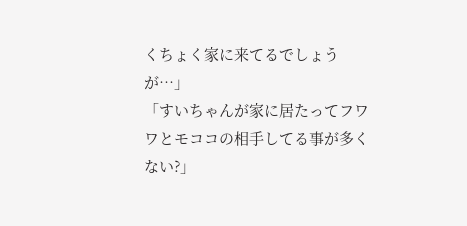くちょく家に来てるでしょうが…」
「すいちゃんが家に居たってフワワとモココの相手してる事が多くない?」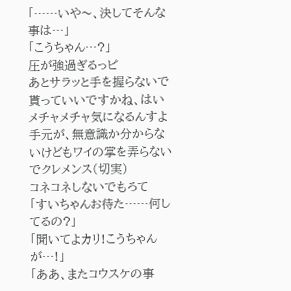「……いや〜、決してそんな事は…」
「こうちゃん…?」
圧が強過ぎるっピ
あとサラッと手を握らないで貰っていいですかね、はい
メチャメチャ気になるんすよ手元が、無意識か分からないけどもワイの掌を弄らないでクレメンス(切実)
コネコネしないでもろて
「すいちゃんお待た……何してるの?」
「聞いてよカリ!こうちゃんが…!」
「ああ、またコウスケの事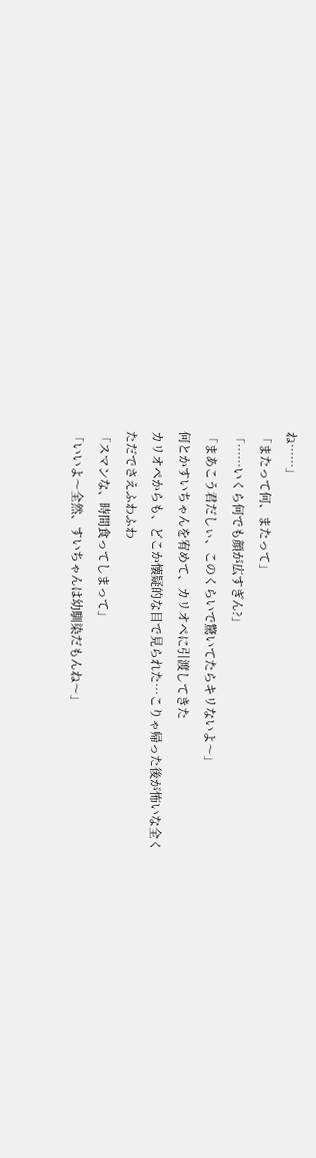ね……」
「またって何、またって」
「……いくら何でも顔が広すぎん?」
「まあこう君だしぃ、このくらいで驚いてたらキリないよ〜」
何とかすいちゃんを宥めて、カリオペに引渡してきた
カリオペからも、どこか懐疑的な目で見られた…こりゃ帰った後が怖いな全く
ただでさえふわふわ
「スマンな、時間食ってしまって」
「いいよ〜全然、すいちゃんは幼馴染だもんね〜」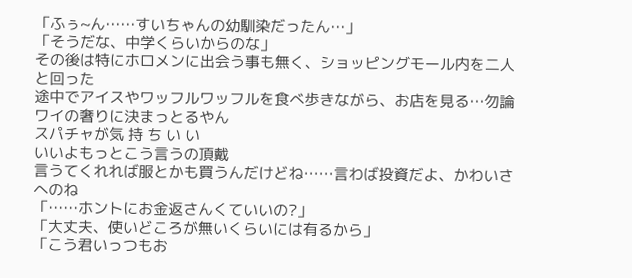「ふぅ~ん……すいちゃんの幼馴染だったん…」
「そうだな、中学くらいからのな」
その後は特にホロメンに出会う事も無く、ショッピングモール内を二人と回った
途中でアイスやワッフルワッフルを食べ歩きながら、お店を見る…勿論ワイの奢りに決まっとるやん
スパチャが気 持 ち い い
いいよもっとこう言うの頂戴
言うてくれれば服とかも買うんだけどね……言わば投資だよ、かわいさへのね
「……ホントにお金返さんくていいの?」
「大丈夫、使いどころが無いくらいには有るから」
「こう君いっつもお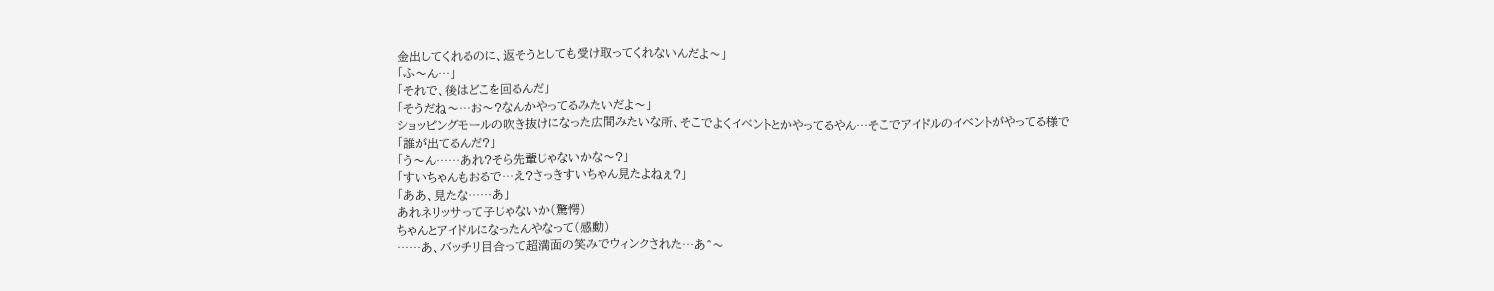金出してくれるのに、返そうとしても受け取ってくれないんだよ〜」
「ふ〜ん…」
「それで、後はどこを回るんだ」
「そうだね〜…お〜?なんかやってるみたいだよ〜」
ショッピングモールの吹き抜けになった広間みたいな所、そこでよくイベントとかやってるやん…そこでアイドルのイベントがやってる様で
「誰が出てるんだ?」
「う〜ん……あれ?そら先輩じゃないかな〜?」
「すいちゃんもおるで…え?さっきすいちゃん見たよねぇ?」
「ああ、見たな……あ」
あれネリッサって子じゃないか(驚愕)
ちゃんとアイドルになったんやなって(感動)
……あ、バッチリ目合って超満面の笑みでウィンクされた…あ^〜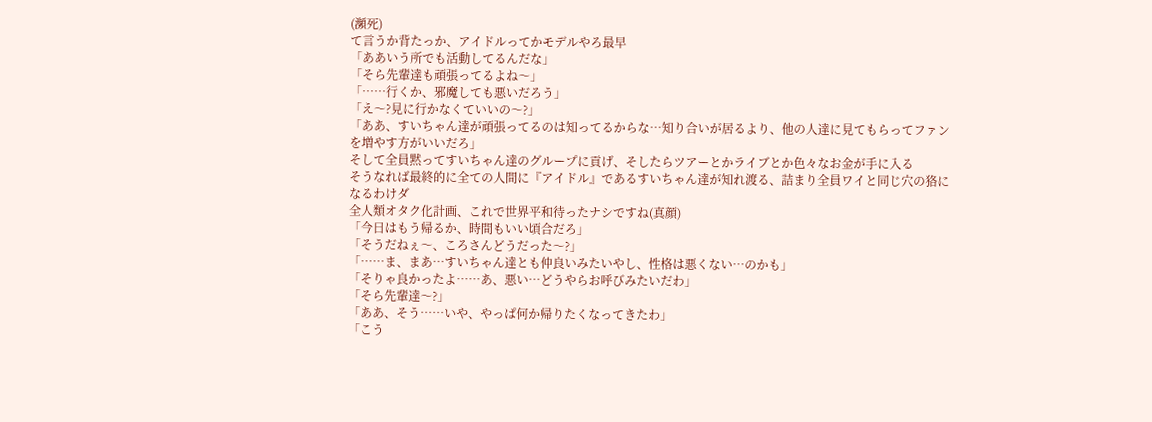(瀕死)
て言うか背たっか、アイドルってかモデルやろ最早
「ああいう所でも活動してるんだな」
「そら先輩達も頑張ってるよね〜」
「……行くか、邪魔しても悪いだろう」
「え〜?見に行かなくていいの〜?」
「ああ、すいちゃん達が頑張ってるのは知ってるからな…知り合いが居るより、他の人達に見てもらってファンを増やす方がいいだろ」
そして全員黙ってすいちゃん達のグループに貢げ、そしたらツアーとかライブとか色々なお金が手に入る
そうなれば最終的に全ての人間に『アイドル』であるすいちゃん達が知れ渡る、詰まり全員ワイと同じ穴の狢になるわけダ
全人類オタク化計画、これで世界平和待ったナシですね(真顔)
「今日はもう帰るか、時間もいい頃合だろ」
「そうだねぇ〜、ころさんどうだった〜?」
「……ま、まあ…すいちゃん達とも仲良いみたいやし、性格は悪くない…のかも」
「そりゃ良かったよ……あ、悪い…どうやらお呼びみたいだわ」
「そら先輩達〜?」
「ああ、そう……いや、やっぱ何か帰りたくなってきたわ」
「こう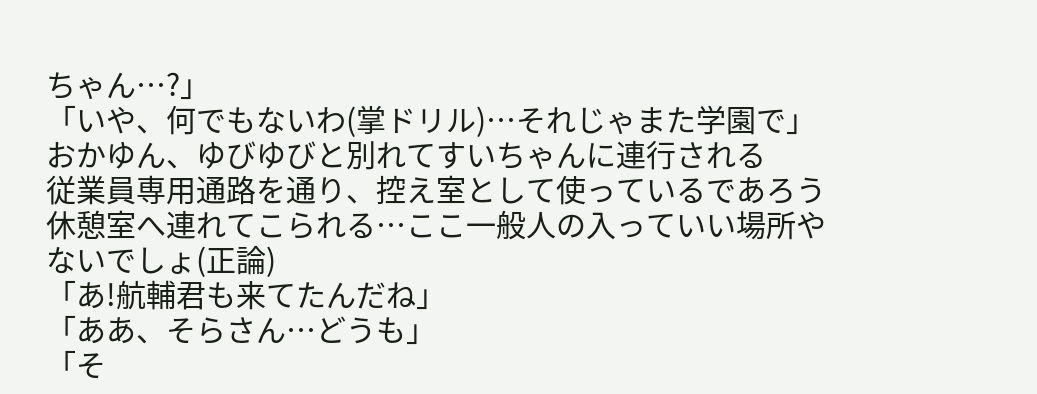ちゃん…?」
「いや、何でもないわ(掌ドリル)…それじゃまた学園で」
おかゆん、ゆびゆびと別れてすいちゃんに連行される
従業員専用通路を通り、控え室として使っているであろう休憩室へ連れてこられる…ここ一般人の入っていい場所やないでしょ(正論)
「あ!航輔君も来てたんだね」
「ああ、そらさん…どうも」
「そ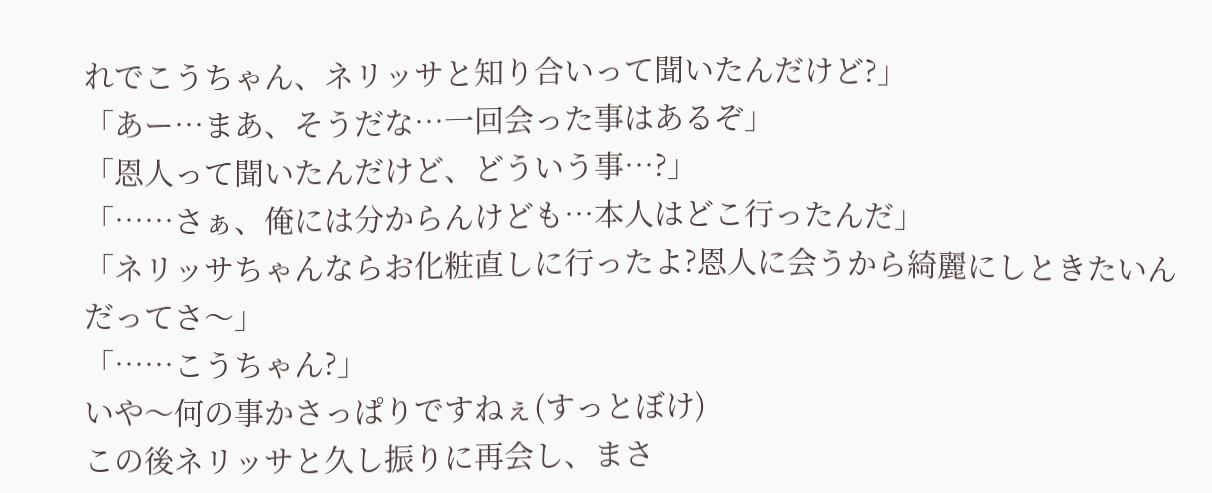れでこうちゃん、ネリッサと知り合いって聞いたんだけど?」
「あー…まあ、そうだな…一回会った事はあるぞ」
「恩人って聞いたんだけど、どういう事…?」
「……さぁ、俺には分からんけども…本人はどこ行ったんだ」
「ネリッサちゃんならお化粧直しに行ったよ?恩人に会うから綺麗にしときたいんだってさ〜」
「……こうちゃん?」
いや〜何の事かさっぱりですねぇ(すっとぼけ)
この後ネリッサと久し振りに再会し、まさ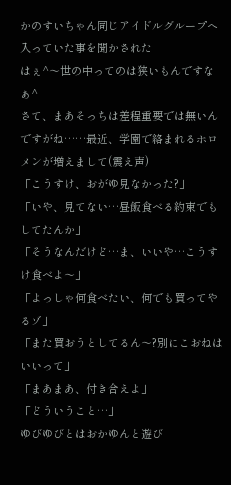かのすいちゃん同じアイドルグループへ入っていた事を聞かされた
はぇ^〜世の中ってのは狭いもんですなぁ^
さて、まあそっちは差程重要では無いんですがね……最近、学園で絡まれるホロメンが増えまして(震え声)
「こうすけ、おがゆ見なかった?」
「いや、見てない…昼飯食べる約束でもしてたんか」
「そうなんだけど…ま、いいや…こうすけ食べよ〜」
「よっしゃ何食べたい、何でも買ってやるゾ」
「また買おうとしてるん〜?別にこおねはいいって」
「まあまあ、付き合えよ」
「どういうこと…」
ゆびゆびとはおかゆんと遊び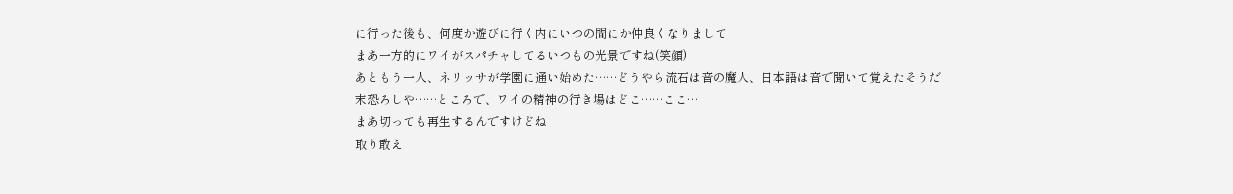に行った後も、何度か遊びに行く内にいつの間にか仲良くなりまして
まあ一方的にワイがスパチャしてるいつもの光景ですね(笑顔)
あともう一人、ネリッサが学園に通い始めた……どうやら流石は音の魔人、日本語は音で聞いて覚えたそうだ
末恐ろしや……ところで、ワイの精神の行き場はどこ……ここ…
まあ切っても再生するんですけどね
取り敢え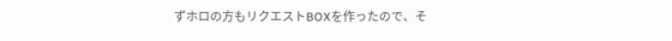ずホロの方もリクエストBOXを作ったので、そ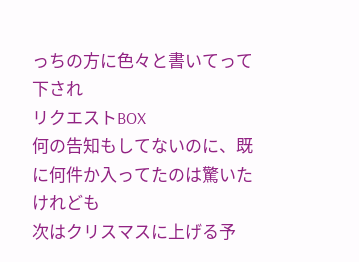っちの方に色々と書いてって下され
リクエストBOX
何の告知もしてないのに、既に何件か入ってたのは驚いたけれども
次はクリスマスに上げる予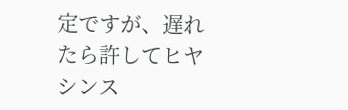定ですが、遅れたら許してヒヤシンス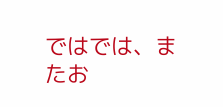ではでは、またお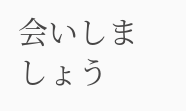会いしましょう